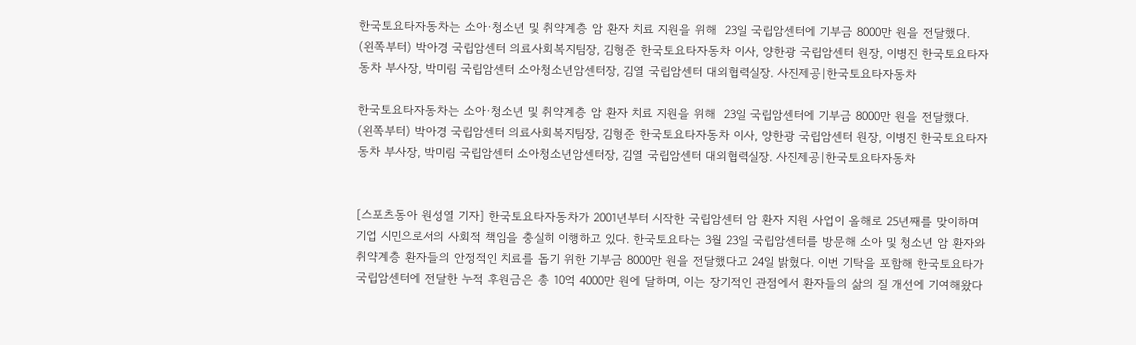한국토요타자동차는 소아·청소년 및 취약계층 암 환자 치료 지원을 위해  23일 국립암센터에 기부금 8000만 원을 전달했다.  (왼쪽부터) 박아경 국립암센터 의료사회복지팀장, 김형준 한국토요타자동차 이사, 양한광 국립암센터 원장, 이병진 한국토요타자동차 부사장, 박미림 국립암센터 소아청소년암센터장, 김열 국립암센터 대외협력실장. 사진제공|한국토요타자동차

한국토요타자동차는 소아·청소년 및 취약계층 암 환자 치료 지원을 위해  23일 국립암센터에 기부금 8000만 원을 전달했다.  (왼쪽부터) 박아경 국립암센터 의료사회복지팀장, 김형준 한국토요타자동차 이사, 양한광 국립암센터 원장, 이병진 한국토요타자동차 부사장, 박미림 국립암센터 소아청소년암센터장, 김열 국립암센터 대외협력실장. 사진제공|한국토요타자동차


[스포츠동아 원성열 기자] 한국토요타자동차가 2001년부터 시작한 국립암센터 암 환자 지원 사업이 올해로 25년째를 맞이하며 기업 시민으로서의 사회적 책임을 충실히 이행하고 있다. 한국토요타는 3월 23일 국립암센터를 방문해 소아 및 청소년 암 환자와 취약계층 환자들의 안정적인 치료를 돕기 위한 기부금 8000만 원을 전달했다고 24일 밝혔다. 이번 기탁을 포함해 한국토요타가 국립암센터에 전달한 누적 후원금은 총 10억 4000만 원에 달하며, 이는 장기적인 관점에서 환자들의 삶의 질 개선에 기여해왔다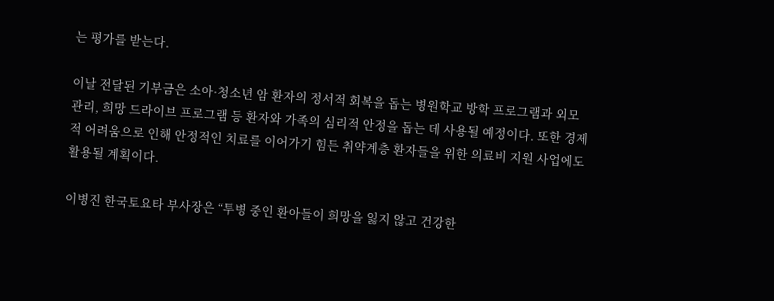는 평가를 받는다.

이날 전달된 기부금은 소아·청소년 암 환자의 정서적 회복을 돕는 병원학교 방학 프로그램과 외모 관리, 희망 드라이브 프로그램 등 환자와 가족의 심리적 안정을 돕는 데 사용될 예정이다. 또한 경제적 어려움으로 인해 안정적인 치료를 이어가기 힘든 취약계층 환자들을 위한 의료비 지원 사업에도 활용될 계획이다.

이병진 한국토요타 부사장은 “투병 중인 환아들이 희망을 잃지 않고 건강한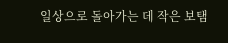일상으로 돌아가는 데 작은 보탬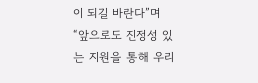이 되길 바란다”며 “앞으로도 진정성 있는 지원을 통해 우리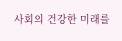사회의 건강한 미래를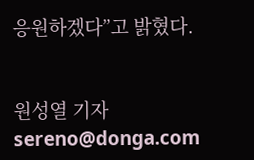응원하겠다”고 밝혔다.


원성열 기자 sereno@donga.com